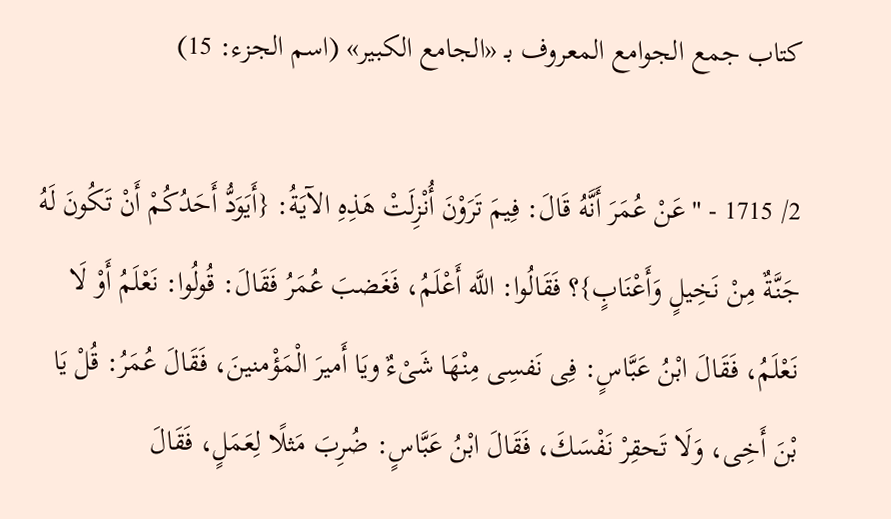كتاب جمع الجوامع المعروف بـ «الجامع الكبير» (اسم الجزء: 15)

2/ 1715 - "عَنْ عُمَرَ أَنَّهُ قَالَ: فِيمَ تَرَوْنَ أُنْزِلَتْ هَذِهِ الآيَةُ: {أَيَوَدُّ أَحَدُكُمْ أَنْ تَكُونَ لَهُ جَنَّةٌ مِنْ نَخِيلٍ وَأَعْنَابٍ}؟ فَقَالُوا: اللَّه أَعْلَمُ، فَغَضبَ عُمَرُ فَقَالَ: قُولُوا: نَعْلَمُ أَوْ لَا نَعْلَمُ، فَقَالَ ابْنُ عَبَّاسٍ: فِى نَفسِى مِنْهَا شَىْءٌ ويَا أَميرَ الْمَؤْمنينَ، فَقَالَ عُمَرُ: قُلْ يَا بْنَ أَخِى، وَلَا تَحقِرْ نَفْسَكَ، فَقَالَ ابْنُ عَبَّاسٍ: ضُرِبَ مَثلًا لِعَمَلٍ، فَقَالَ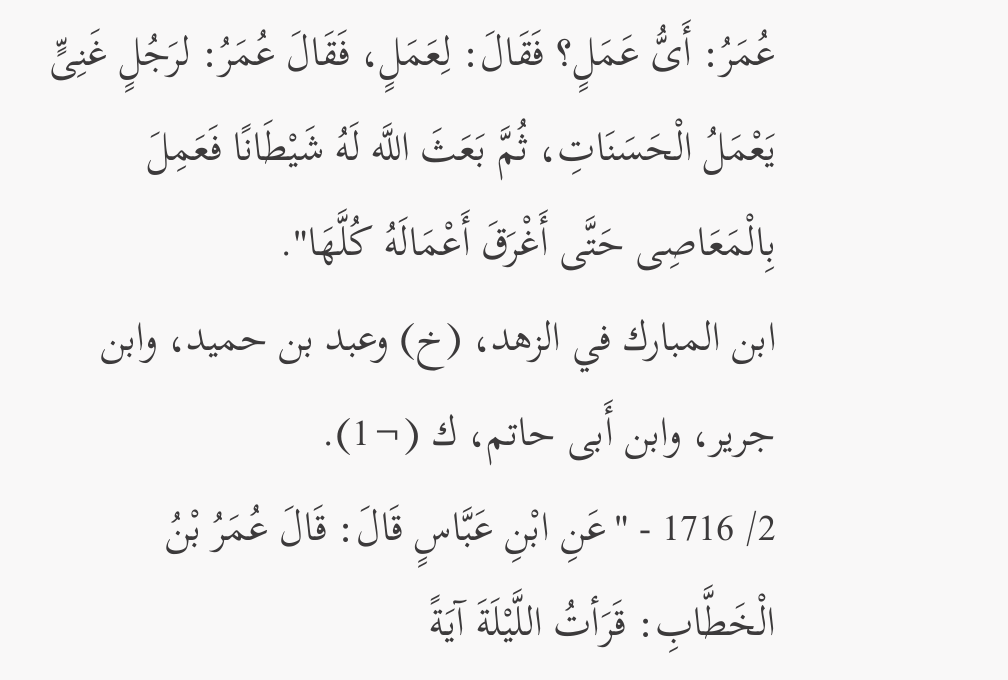عُمَرُ: أَىُّ عَمَلٍ؟ فَقَالَ: لِعَمَلٍ، فَقَالَ عُمَرُ: لرَجُلٍ غَنِىٍّ يَعْمَلُ الْحَسَنَاتِ، ثُمَّ بَعَثَ اللَّه لَهُ شَيْطَانًا فَعَمِلَ بِالْمَعَاصِى حَتَّى أَغْرَقَ أَعْمَالَهُ كُلَّهَا".
ابن المبارك في الزهد، (خ) وعبد بن حميد، وابن جرير، وابن أَبى حاتم، ك (¬1).
2/ 1716 - "عَنِ ابْنِ عَبَّاسٍ قَالَ: قَالَ عُمَرُ بْنُ الْخَطَّابِ: قَرَأتُ اللَّيْلَةَ آيَةً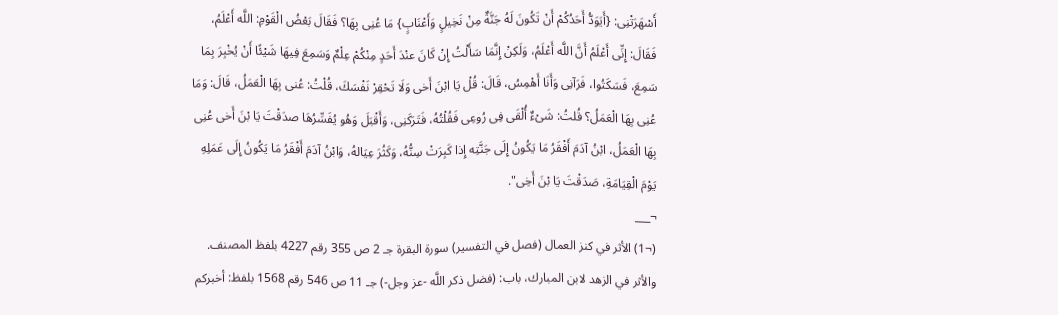أَسْهَرَتْنِى: {أَيَوَدُّ أَحَدُكُمْ أَنْ تَكُونَ لَهُ جَنَّةٌ مِنْ نَخِيلٍ وَأَعْنَابٍ} مَا عُنِى بِهَا؟ فَقَالَ بَعْضُ الْقَوْمِ: اللَّه أَعْلَمُ، فَقَالَ: إِنِّى أَعْلَمُ أَنَّ اللَّه أَعْلَمُ، وَلَكِنْ إِنَّمَا سَأَلْتُ إِنْ كَانَ عنْدَ أَحَدٍ مِنْكُمْ عِلْمٌ وَسَمِعَ فِيهَا شَيْئًا أَنْ يُخْبِرَ بِمَا سَمِعَ، فَسَكَتُوا، فَرَآنِى وَأَنَا أَهْمِسُ، قَالَ: قُلْ يَا ابْنَ أَخى وَلَا تَحْقِرْ نَفْسَكَ، قُلْتُ: عُنى بِهَا الْعَمَلُ، قَالَ: وَمَا عُنِى بِهَا الْعَمَلُ؟ قُلتُ: شَىْءٌ أُلْقَى فِى رُوعِى فَقُلْتُهُ، فَتَرَكَنِى، وَأَقْبَلَ وَهُو يُفَسِّرُهَا صدَقْتَ يَا بْنَ أَخى عُنِى بِهَا الْعَمَلُ، ابْنُ آدَمَ أَفْقَرُ مَا يَكُونُ إِلَى جَنَّتِه إِذا كَبِرَتْ سِنُّهُ، وَكَثُرَ عِيَالهُ، وَابْنُ آدَمَ أَفْقَرُ مَا يَكُونُ إِلَى عَمَلِهِ يَوْمَ الْقِيَامَةِ، صَدَقْتَ يَا بْنَ أَخِى".
¬___
(¬1) الأثر في كنز العمال (فصل في التفسير) سورة البقرة جـ 2 ص 355 رقم 4227 بلفظ المصنف.
والأثر في الزهد لابن المبارك، باب: (فضل ذكر اللَّه -عز وجل-) جـ 11 ص 546 رقم 1568 بلفظ: أخبركم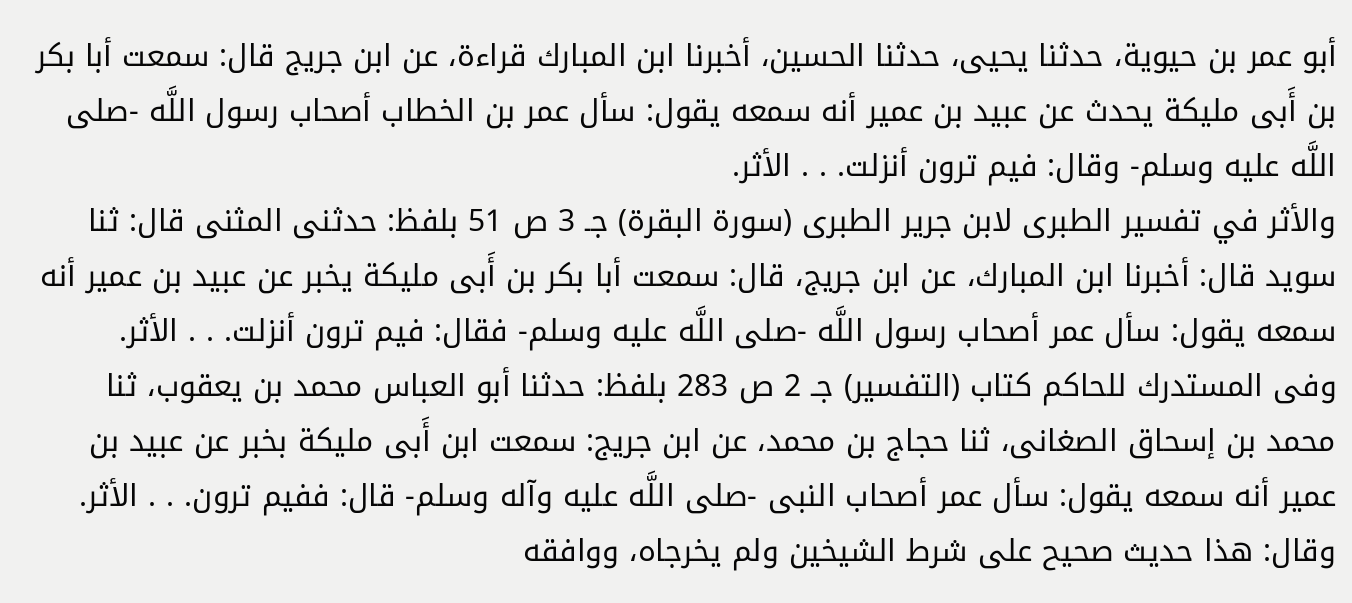أبو عمر بن حيوية، حدثنا يحيى، حدثنا الحسين، أخبرنا ابن المبارك قراءة، عن ابن جريج قال: سمعت أبا بكر بن أَبى مليكة يحدث عن عبيد بن عمير أنه سمعه يقول: سأل عمر بن الخطاب أصحاب رسول اللَّه -صلى اللَّه عليه وسلم- وقال: فيم ترون أنزلت. . . الأثر.
والأثر في تفسير الطبرى لابن جرير الطبرى (سورة البقرة) جـ 3 ص 51 بلفظ: حدثنى المثنى قال: ثنا سويد قال: أخبرنا ابن المبارك، عن ابن جريج، قال: سمعت أبا بكر بن أَبى مليكة يخبر عن عبيد بن عمير أنه سمعه يقول: سأل عمر أصحاب رسول اللَّه -صلى اللَّه عليه وسلم- فقال: فيم ترون أنزلت. . . الأثر.
وفى المستدرك للحاكم كتاب (التفسير) جـ 2 ص 283 بلفظ: حدثنا أبو العباس محمد بن يعقوب، ثنا محمد بن إسحاق الصغانى، ثنا حجاج بن محمد، عن ابن جريج: سمعت ابن أَبى مليكة بخبر عن عبيد بن عمير أنه سمعه يقول: سأل عمر أصحاب النبى -صلى اللَّه عليه وآله وسلم- قال: ففيم ترون. . . الأثر.
وقال: هذا حديث صحيح على شرط الشيخين ولم يخرجاه، ووافقه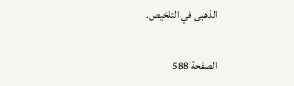الذهبى في التلخيص.

الصفحة 588